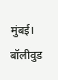मुंबई। बॉलीवुड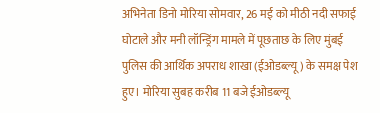अभिनेता डिनो मोरिया सोमवार, 26 मई को मीठी नदी सफाई घोटाले और मनी लॉन्ड्रिंग मामले में पूछताछ के लिए मुंबई पुलिस की आर्थिक अपराध शाखा (ईओडब्ल्यू) के समक्ष पेश हुए। मोरिया सुबह करीब 11 बजे ईओडब्ल्यू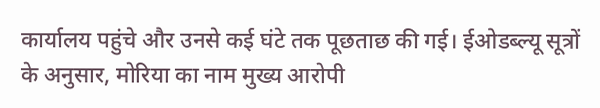कार्यालय पहुंचे और उनसे कई घंटे तक पूछताछ की गई। ईओडब्ल्यू सूत्रों के अनुसार, मोरिया का नाम मुख्य आरोपी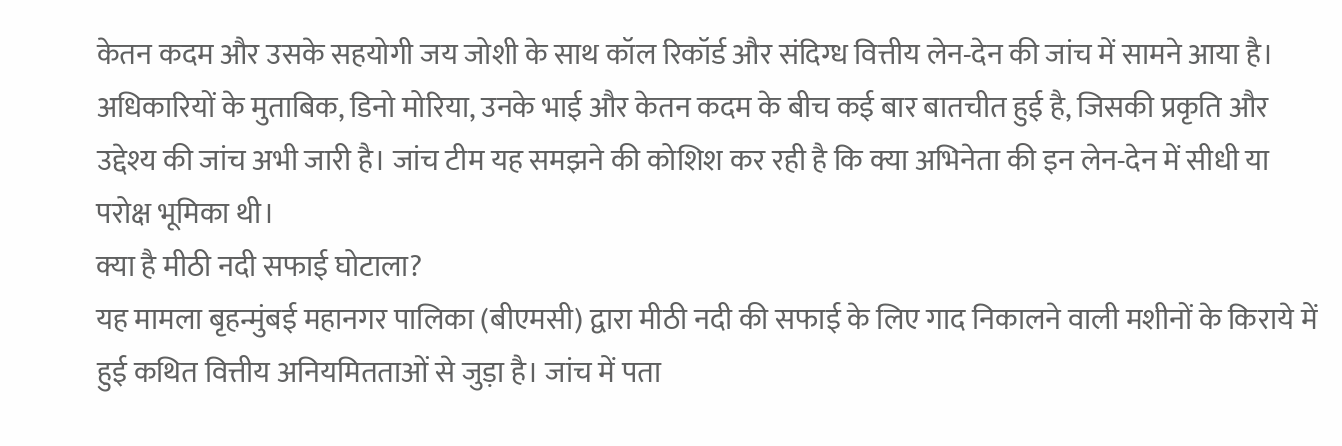केतन कदम और उसके सहयोगी जय जोशी के साथ कॉल रिकॉर्ड और संदिग्ध वित्तीय लेन-देन की जांच में सामने आया है। अधिकारियों के मुताबिक, डिनो मोरिया, उनके भाई और केतन कदम के बीच कई बार बातचीत हुई है, जिसकी प्रकृति और उद्देश्य की जांच अभी जारी है। जांच टीम यह समझने की कोशिश कर रही है कि क्या अभिनेता की इन लेन-देन में सीधी या परोक्ष भूमिका थी।
क्या है मीठी नदी सफाई घोटाला?
यह मामला बृहन्मुंबई महानगर पालिका (बीएमसी) द्वारा मीठी नदी की सफाई के लिए गाद निकालने वाली मशीनों के किराये में हुई कथित वित्तीय अनियमितताओं से जुड़ा है। जांच में पता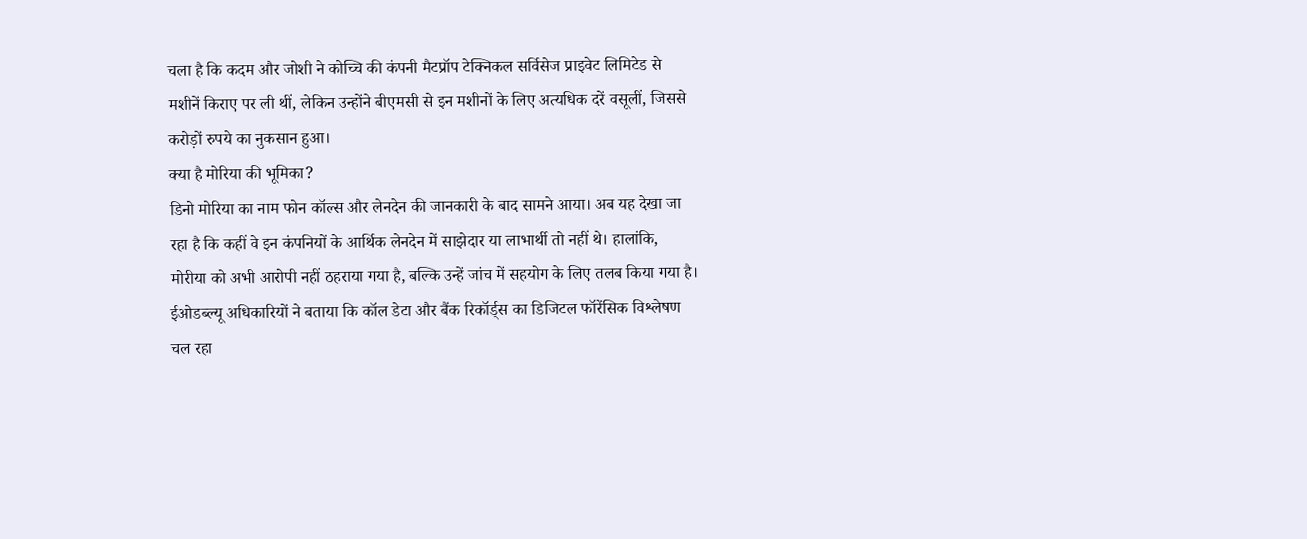चला है कि कदम और जोशी ने कोच्चि की कंपनी मैटप्रॉप टेक्निकल सर्विसेज प्राइवेट लिमिटेड से मशीनें किराए पर ली थीं, लेकिन उन्होंने बीएमसी से इन मशीनों के लिए अत्यधिक दरें वसूलीं, जिससे करोड़ों रुपये का नुकसान हुआ।
क्या है मोरिया की भूमिका?
डिनो मोरिया का नाम फोन कॉल्स और लेनदेन की जानकारी के बाद सामने आया। अब यह देखा जा रहा है कि कहीं वे इन कंपनियों के आर्थिक लेनदेन में साझेदार या लाभार्थी तो नहीं थे। हालांकि, मोरीया को अभी आरोपी नहीं ठहराया गया है, बल्कि उन्हें जांच में सहयोग के लिए तलब किया गया है। ईओडब्ल्यू अधिकारियों ने बताया कि कॉल डेटा और बैंक रिकॉर्ड्स का डिजिटल फॉरेंसिक विश्लेषण चल रहा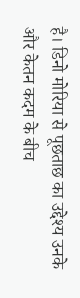है। डिनो मोरिया से पूछताछ का उद्देश्य उनके और केतन कदम के बीच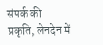संपर्क की प्रकृति, लेनदेन में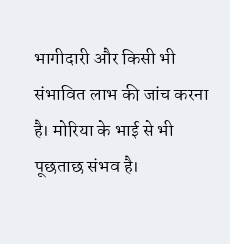भागीदारी और किसी भी संभावित लाभ की जांच करना है। मोरिया के भाई से भी पूछताछ संभव है।